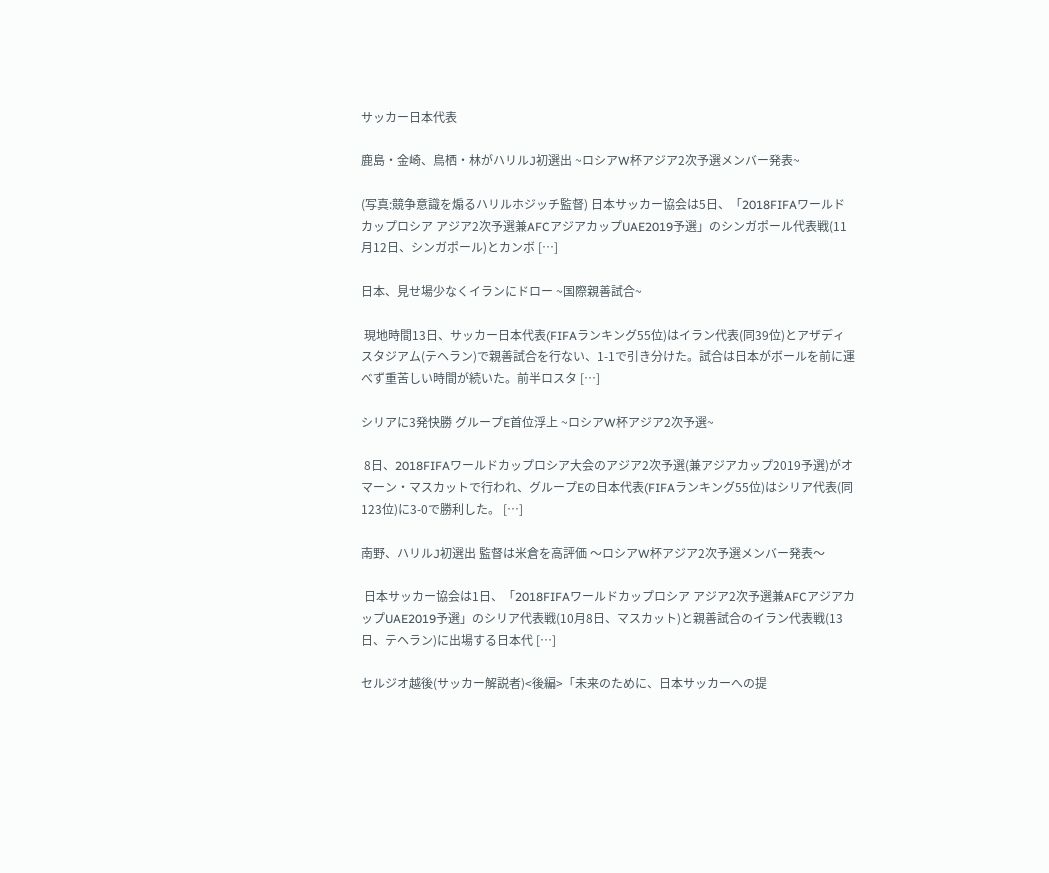サッカー日本代表

鹿島・金崎、鳥栖・林がハリルJ初選出 ~ロシアW杯アジア2次予選メンバー発表~

(写真:競争意識を煽るハリルホジッチ監督) 日本サッカー協会は5日、「2018FIFAワールドカップロシア アジア2次予選兼AFCアジアカップUAE2019予選」のシンガポール代表戦(11月12日、シンガポール)とカンボ […]

日本、見せ場少なくイランにドロー ~国際親善試合~

 現地時間13日、サッカー日本代表(FIFAランキング55位)はイラン代表(同39位)とアザディスタジアム(テヘラン)で親善試合を行ない、1-1で引き分けた。試合は日本がボールを前に運べず重苦しい時間が続いた。前半ロスタ […]

シリアに3発快勝 グループE首位浮上 ~ロシアW杯アジア2次予選~

 8日、2018FIFAワールドカップロシア大会のアジア2次予選(兼アジアカップ2019予選)がオマーン・マスカットで行われ、グループEの日本代表(FIFAランキング55位)はシリア代表(同123位)に3-0で勝利した。 […]

南野、ハリルJ初選出 監督は米倉を高評価 〜ロシアW杯アジア2次予選メンバー発表〜

 日本サッカー協会は1日、「2018FIFAワールドカップロシア アジア2次予選兼AFCアジアカップUAE2019予選」のシリア代表戦(10月8日、マスカット)と親善試合のイラン代表戦(13日、テヘラン)に出場する日本代 […]

セルジオ越後(サッカー解説者)<後編>「未来のために、日本サッカーへの提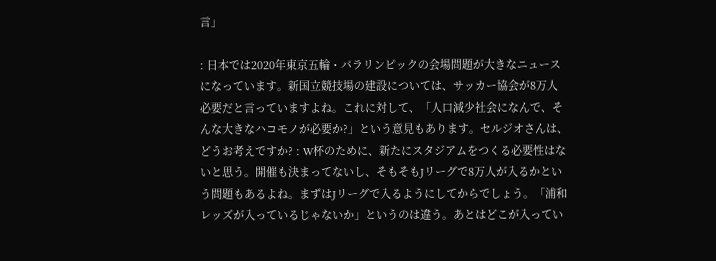言」

: 日本では2020年東京五輪・パラリンピックの会場問題が大きなニュースになっています。新国立競技場の建設については、サッカー協会が8万人必要だと言っていますよね。これに対して、「人口減少社会になんで、そんな大きなハコモノが必要か?」という意見もあります。セルジオさんは、どうお考えですか? : W杯のために、新たにスタジアムをつくる必要性はないと思う。開催も決まってないし、そもそもJリーグで8万人が入るかという問題もあるよね。まずはJリーグで入るようにしてからでしょう。「浦和レッズが入っているじゃないか」というのは違う。あとはどこが入ってい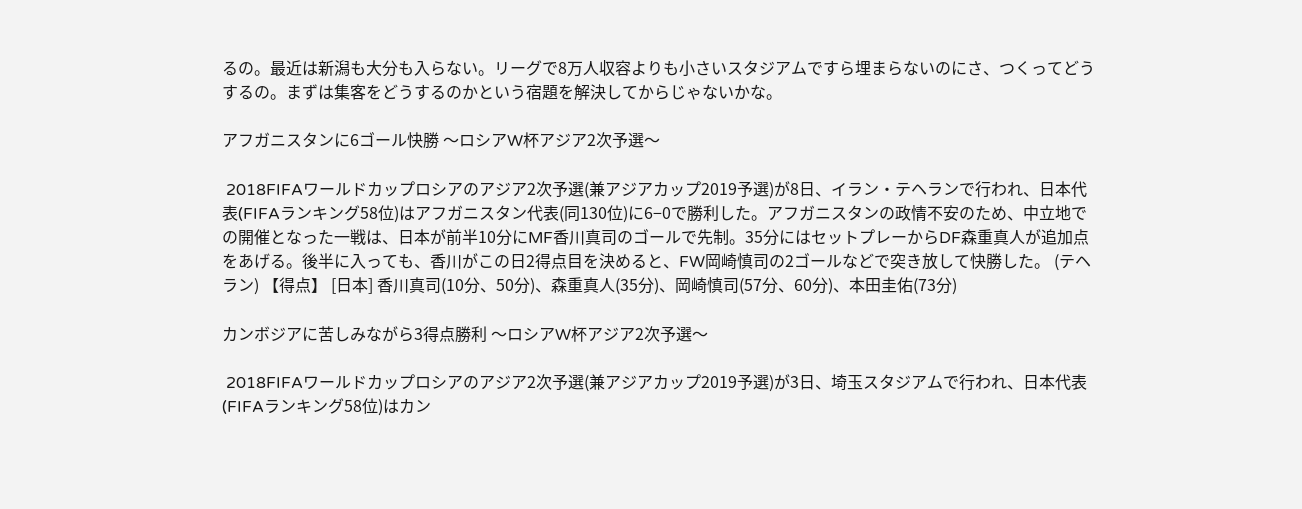るの。最近は新潟も大分も入らない。リーグで8万人収容よりも小さいスタジアムですら埋まらないのにさ、つくってどうするの。まずは集客をどうするのかという宿題を解決してからじゃないかな。

アフガニスタンに6ゴール快勝 〜ロシアW杯アジア2次予選〜

 2018FIFAワールドカップロシアのアジア2次予選(兼アジアカップ2019予選)が8日、イラン・テヘランで行われ、日本代表(FIFAランキング58位)はアフガニスタン代表(同130位)に6−0で勝利した。アフガニスタンの政情不安のため、中立地での開催となった一戦は、日本が前半10分にMF香川真司のゴールで先制。35分にはセットプレーからDF森重真人が追加点をあげる。後半に入っても、香川がこの日2得点目を決めると、FW岡崎慎司の2ゴールなどで突き放して快勝した。 (テヘラン) 【得点】 [日本] 香川真司(10分、50分)、森重真人(35分)、岡崎慎司(57分、60分)、本田圭佑(73分)

カンボジアに苦しみながら3得点勝利 〜ロシアW杯アジア2次予選〜

 2018FIFAワールドカップロシアのアジア2次予選(兼アジアカップ2019予選)が3日、埼玉スタジアムで行われ、日本代表(FIFAランキング58位)はカン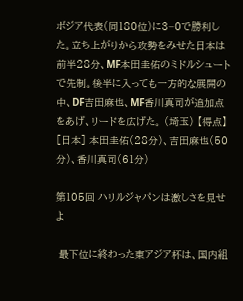ボジア代表(同180位)に3−0で勝利した。立ち上がりから攻勢をみせた日本は前半28分、MF本田圭佑のミドルシュートで先制。後半に入っても一方的な展開の中、DF吉田麻也、MF香川真司が追加点をあげ、リードを広げた。 (埼玉) 【得点】 [日本] 本田圭佑(28分)、吉田麻也(50分)、香川真司(61分)

第105回 ハリルジャパンは激しさを見せよ

 最下位に終わった東アジア杯は、国内組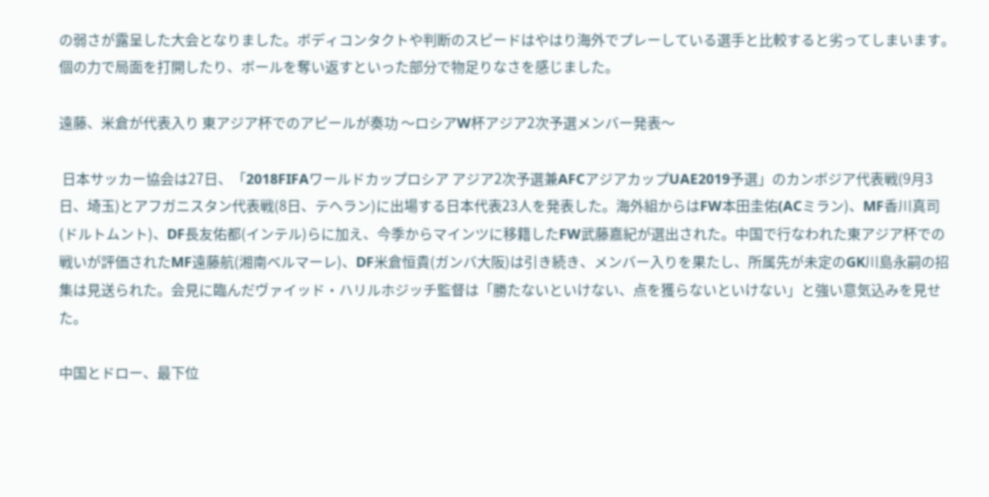の弱さが露呈した大会となりました。ボディコンタクトや判断のスピードはやはり海外でプレーしている選手と比較すると劣ってしまいます。個の力で局面を打開したり、ボールを奪い返すといった部分で物足りなさを感じました。

遠藤、米倉が代表入り 東アジア杯でのアピールが奏功 〜ロシアW杯アジア2次予選メンバー発表〜

 日本サッカー協会は27日、「2018FIFAワールドカップロシア アジア2次予選兼AFCアジアカップUAE2019予選」のカンボジア代表戦(9月3日、埼玉)とアフガニスタン代表戦(8日、テヘラン)に出場する日本代表23人を発表した。海外組からはFW本田圭佑(ACミラン)、MF香川真司(ドルトムント)、DF長友佑都(インテル)らに加え、今季からマインツに移籍したFW武藤嘉紀が選出された。中国で行なわれた東アジア杯での戦いが評価されたMF遠藤航(湘南ベルマーレ)、DF米倉恒貴(ガンバ大阪)は引き続き、メンバー入りを果たし、所属先が未定のGK川島永嗣の招集は見送られた。会見に臨んだヴァイッド・ハリルホジッチ監督は「勝たないといけない、点を獲らないといけない」と強い意気込みを見せた。

中国とドロー、最下位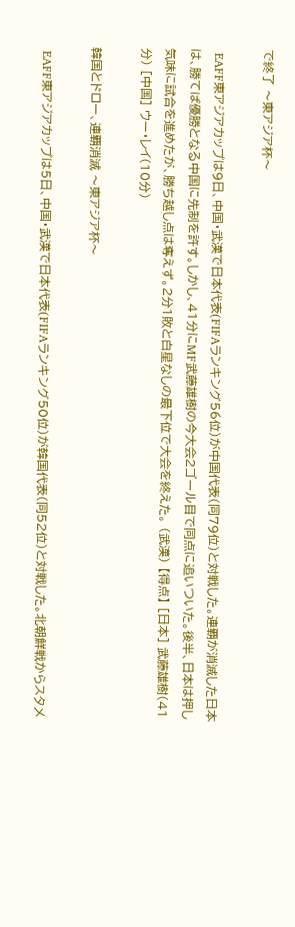で終了 〜東アジア杯〜

 EAFF東アジアカップは9日、中国・武漢で日本代表(FIFAランキング56位)が中国代表(同79位)と対戦した。連覇が消滅した日本は、勝てば優勝となる中国に先制を許す。しかし、41分にMF武藤雄樹の今大会2ゴール目で同点に追いついた。後半、日本は押し気味に試合を進めたが、勝ち越し点は奪えず。2分1敗と白星なしの最下位で大会を終えた。 (武漢) 【得点】 [日本] 武藤雄樹(41分) [中国] ウー・レイ(10分)

韓国とドロー、連覇消滅 〜東アジア杯〜

 EAFF東アジアカップは5日、中国・武漢で日本代表(FIFAランキング50位)が韓国代表(同52位)と対戦した。北朝鮮戦からスタメ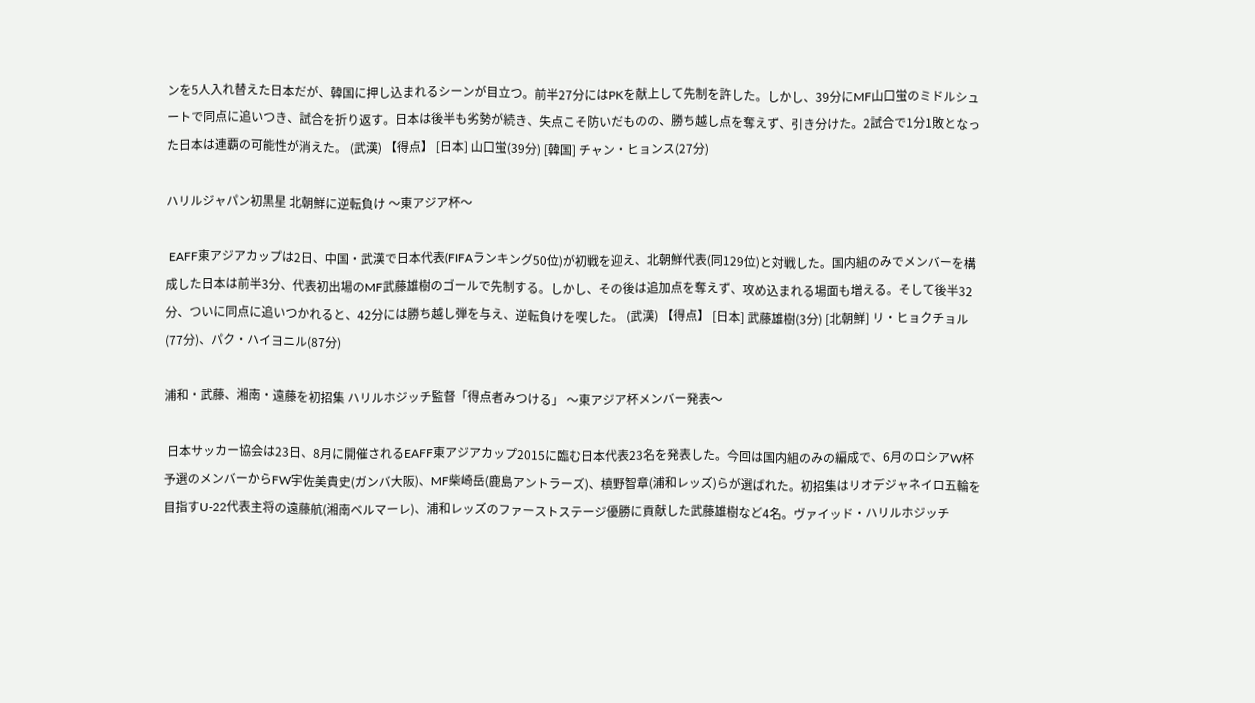ンを5人入れ替えた日本だが、韓国に押し込まれるシーンが目立つ。前半27分にはPKを献上して先制を許した。しかし、39分にMF山口蛍のミドルシュートで同点に追いつき、試合を折り返す。日本は後半も劣勢が続き、失点こそ防いだものの、勝ち越し点を奪えず、引き分けた。2試合で1分1敗となった日本は連覇の可能性が消えた。 (武漢) 【得点】 [日本] 山口蛍(39分) [韓国] チャン・ヒョンス(27分)

ハリルジャパン初黒星 北朝鮮に逆転負け 〜東アジア杯〜

 EAFF東アジアカップは2日、中国・武漢で日本代表(FIFAランキング50位)が初戦を迎え、北朝鮮代表(同129位)と対戦した。国内組のみでメンバーを構成した日本は前半3分、代表初出場のMF武藤雄樹のゴールで先制する。しかし、その後は追加点を奪えず、攻め込まれる場面も増える。そして後半32分、ついに同点に追いつかれると、42分には勝ち越し弾を与え、逆転負けを喫した。 (武漢) 【得点】 [日本] 武藤雄樹(3分) [北朝鮮] リ・ヒョクチョル(77分)、パク・ハイヨニル(87分)

浦和・武藤、湘南・遠藤を初招集 ハリルホジッチ監督「得点者みつける」 〜東アジア杯メンバー発表〜

 日本サッカー協会は23日、8月に開催されるEAFF東アジアカップ2015に臨む日本代表23名を発表した。今回は国内組のみの編成で、6月のロシアW杯予選のメンバーからFW宇佐美貴史(ガンバ大阪)、MF柴崎岳(鹿島アントラーズ)、槙野智章(浦和レッズ)らが選ばれた。初招集はリオデジャネイロ五輪を目指すU-22代表主将の遠藤航(湘南ベルマーレ)、浦和レッズのファーストステージ優勝に貢献した武藤雄樹など4名。ヴァイッド・ハリルホジッチ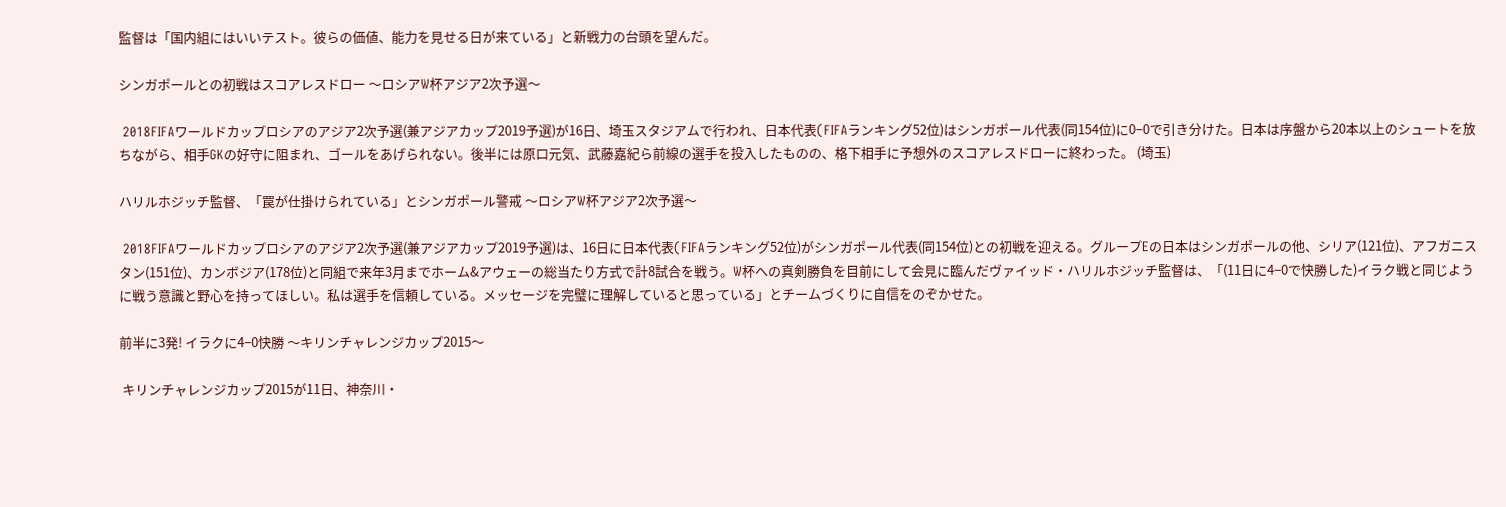監督は「国内組にはいいテスト。彼らの価値、能力を見せる日が来ている」と新戦力の台頭を望んだ。

シンガポールとの初戦はスコアレスドロー 〜ロシアW杯アジア2次予選〜

 2018FIFAワールドカップロシアのアジア2次予選(兼アジアカップ2019予選)が16日、埼玉スタジアムで行われ、日本代表(FIFAランキング52位)はシンガポール代表(同154位)に0−0で引き分けた。日本は序盤から20本以上のシュートを放ちながら、相手GKの好守に阻まれ、ゴールをあげられない。後半には原口元気、武藤嘉紀ら前線の選手を投入したものの、格下相手に予想外のスコアレスドローに終わった。 (埼玉)

ハリルホジッチ監督、「罠が仕掛けられている」とシンガポール警戒 〜ロシアW杯アジア2次予選〜

 2018FIFAワールドカップロシアのアジア2次予選(兼アジアカップ2019予選)は、16日に日本代表(FIFAランキング52位)がシンガポール代表(同154位)との初戦を迎える。グループEの日本はシンガポールの他、シリア(121位)、アフガニスタン(151位)、カンボジア(178位)と同組で来年3月までホーム&アウェーの総当たり方式で計8試合を戦う。W杯への真剣勝負を目前にして会見に臨んだヴァイッド・ハリルホジッチ監督は、「(11日に4−0で快勝した)イラク戦と同じように戦う意識と野心を持ってほしい。私は選手を信頼している。メッセージを完璧に理解していると思っている」とチームづくりに自信をのぞかせた。

前半に3発! イラクに4−0快勝 〜キリンチャレンジカップ2015〜

 キリンチャレンジカップ2015が11日、神奈川・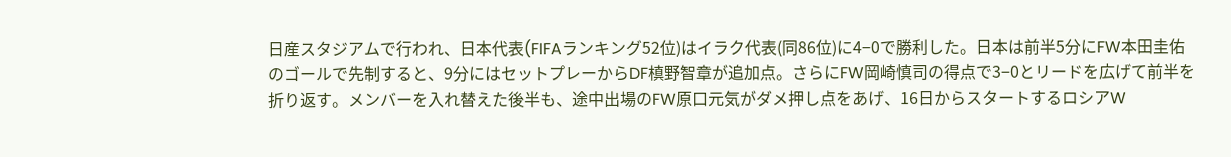日産スタジアムで行われ、日本代表(FIFAランキング52位)はイラク代表(同86位)に4−0で勝利した。日本は前半5分にFW本田圭佑のゴールで先制すると、9分にはセットプレーからDF槙野智章が追加点。さらにFW岡崎慎司の得点で3−0とリードを広げて前半を折り返す。メンバーを入れ替えた後半も、途中出場のFW原口元気がダメ押し点をあげ、16日からスタートするロシアW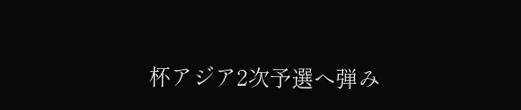杯アジア2次予選へ弾み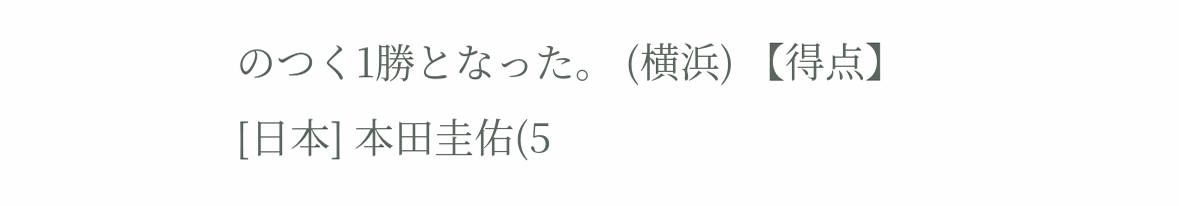のつく1勝となった。 (横浜) 【得点】 [日本] 本田圭佑(5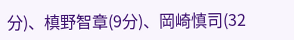分)、槙野智章(9分)、岡崎慎司(32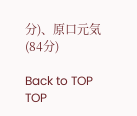分)、原口元気(84分)

Back to TOP TOP